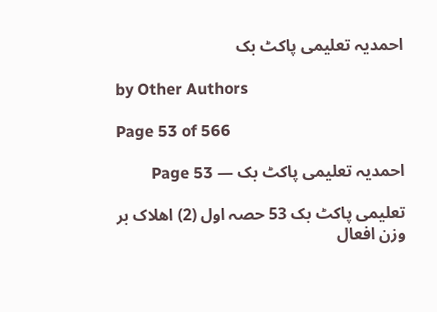احمدیہ تعلیمی پاکٹ بک

by Other Authors

Page 53 of 566

احمدیہ تعلیمی پاکٹ بک — Page 53

تعلیمی پاکٹ بک 53 حصہ اول (2) اهلاک بر وزن افعال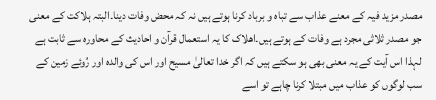مصدر مزید فیہ کے معنے عذاب سے تباہ و برباد کرنا ہوتے ہیں نہ کہ محض وفات دینا۔البتہ ہلاکت کے معنی جو مصدر ثلاثی مجرد ہے وفات کے ہوتے ہیں۔اھلاک کا یہ استعمال قرآن و احادیث کے محاورہ سے ثابت ہے لہذا اس آیت کے یہ معنی بھی ہو سکتے ہیں کہ اگر خدا تعالیٰ مسیح اور اس کی والدہ اور رُوئے زمین کے سب لوگوں کو عذاب میں مبتلا کرنا چاہے تو اسے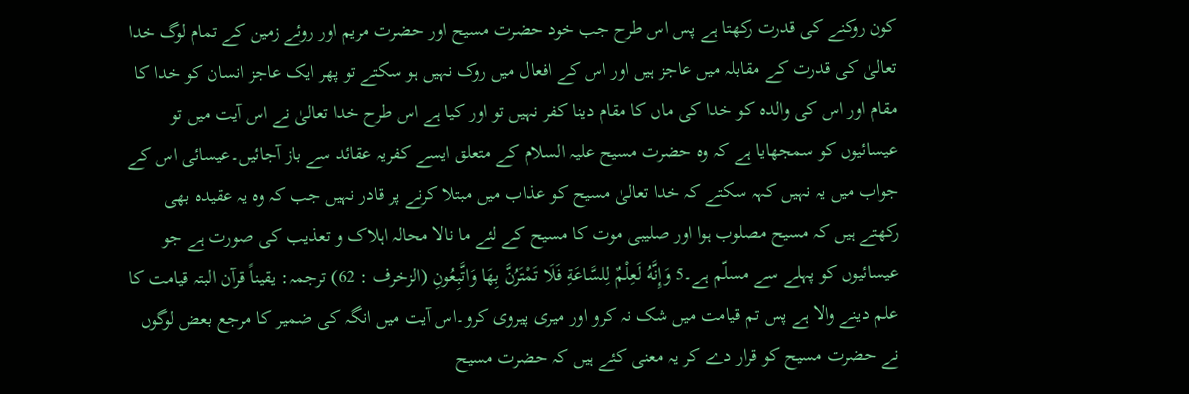کون روکنے کی قدرت رکھتا ہے پس اس طرح جب خود حضرت مسیح اور حضرت مریم اور روئے زمین کے تمام لوگ خدا تعالیٰ کی قدرت کے مقابلہ میں عاجز ہیں اور اس کے افعال میں روک نہیں ہو سکتے تو پھر ایک عاجز انسان کو خدا کا مقام اور اس کی والدہ کو خدا کی ماں کا مقام دینا کفر نہیں تو اور کیا ہے اس طرح خدا تعالیٰ نے اس آیت میں تو عیسائیوں کو سمجھایا ہے کہ وہ حضرت مسیح علیہ السلام کے متعلق ایسے کفریہ عقائد سے باز آجائیں۔عیسائی اس کے جواب میں یہ نہیں کہہ سکتے کہ خدا تعالیٰ مسیح کو عذاب میں مبتلا کرنے پر قادر نہیں جب کہ وہ یہ عقیدہ بھی رکھتے ہیں کہ مسیح مصلوب ہوا اور صلیبی موت کا مسیح کے لئے ما نالا محالہ اہلاک و تعذیب کی صورت ہے جو عیسائیوں کو پہلے سے مسلّم ہے۔5 وَإِنَّهُ لَعِلْمٌ لِلسَّاعَةِ فَلَا تَمْتَرُنَّ بِهَا وَاتَّبِعُونِ (الزخرف : 62) ترجمہ: یقیناً قرآن البتہ قیامت کا علم دینے والا ہے پس تم قیامت میں شک نہ کرو اور میری پیروی کرو۔اس آیت میں انگہ کی ضمیر کا مرجع بعض لوگوں نے حضرت مسیح کو قرار دے کر یہ معنی کئے ہیں کہ حضرت مسیح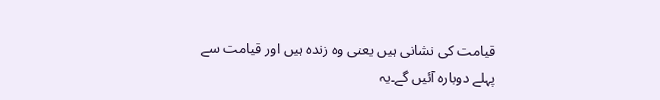قیامت کی نشانی ہیں یعنی وہ زندہ ہیں اور قیامت سے پہلے دوبارہ آئیں گے۔یہ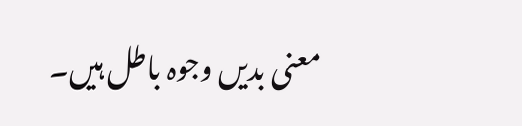معنی بدیں وجوہ باطل ہیں۔